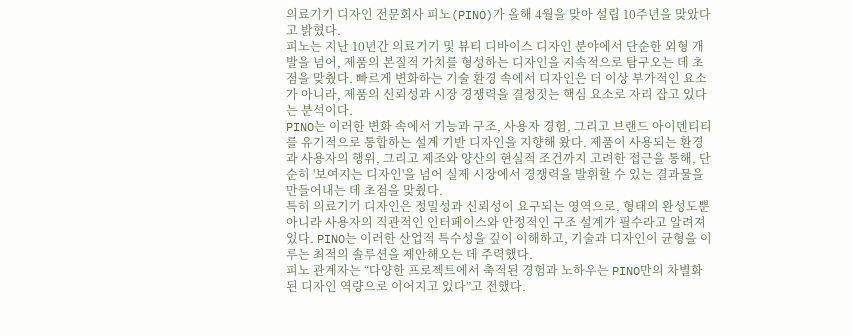의료기기 디자인 전문회사 피노(PINO)가 올해 4월을 맞아 설립 10주년을 맞았다고 밝혔다.
피노는 지난 10년간 의료기기 및 뷰티 디바이스 디자인 분야에서 단순한 외형 개발을 넘어, 제품의 본질적 가치를 형성하는 디자인을 지속적으로 탐구오는 데 초점을 맞췄다. 빠르게 변화하는 기술 환경 속에서 디자인은 더 이상 부가적인 요소가 아니라, 제품의 신뢰성과 시장 경쟁력을 결정짓는 핵심 요소로 자리 잡고 있다는 분석이다.
PINO는 이러한 변화 속에서 기능과 구조, 사용자 경험, 그리고 브랜드 아이덴티티를 유기적으로 통합하는 설계 기반 디자인을 지향해 왔다. 제품이 사용되는 환경과 사용자의 행위, 그리고 제조와 양산의 현실적 조건까지 고려한 접근을 통해, 단순히 '보여지는 디자인'을 넘어 실제 시장에서 경쟁력을 발휘할 수 있는 결과물을 만들어내는 데 초점을 맞췄다.
특히 의료기기 디자인은 정밀성과 신뢰성이 요구되는 영역으로, 형태의 완성도뿐 아니라 사용자의 직관적인 인터페이스와 안정적인 구조 설계가 필수라고 알려져 있다. PINO는 이러한 산업적 특수성을 깊이 이해하고, 기술과 디자인이 균형을 이루는 최적의 솔루션을 제안해오는 데 주력했다.
피노 관계자는 “다양한 프로젝트에서 축적된 경험과 노하우는 PINO만의 차별화된 디자인 역량으로 이어지고 있다”고 전했다.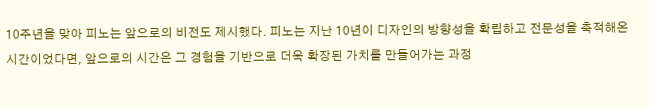10주년을 맞아 피노는 앞으로의 비전도 제시했다. 피노는 지난 10년이 디자인의 방향성을 확립하고 전문성을 축적해온 시간이었다면, 앞으로의 시간은 그 경험을 기반으로 더욱 확장된 가치를 만들어가는 과정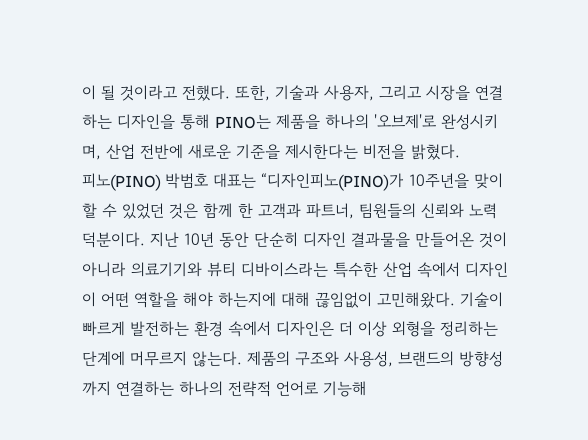이 될 것이라고 전했다. 또한, 기술과 사용자, 그리고 시장을 연결하는 디자인을 통해 PINO는 제품을 하나의 '오브제'로 완성시키며, 산업 전반에 새로운 기준을 제시한다는 비전을 밝혔다.
피노(PINO) 박범호 대표는 “디자인피노(PINO)가 10주년을 맞이할 수 있었던 것은 함께 한 고객과 파트너, 팀원들의 신뢰와 노력 덕분이다. 지난 10년 동안 단순히 디자인 결과물을 만들어온 것이 아니라 의료기기와 뷰티 디바이스라는 특수한 산업 속에서 디자인이 어떤 역할을 해야 하는지에 대해 끊임없이 고민해왔다. 기술이 빠르게 발전하는 환경 속에서 디자인은 더 이상 외형을 정리하는 단계에 머무르지 않는다. 제품의 구조와 사용성, 브랜드의 방향성까지 연결하는 하나의 전략적 언어로 기능해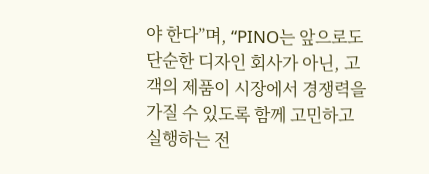야 한다”며, “PINO는 앞으로도 단순한 디자인 회사가 아닌, 고객의 제품이 시장에서 경쟁력을 가질 수 있도록 함께 고민하고 실행하는 전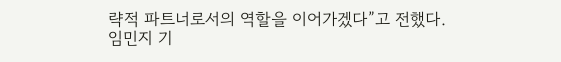략적 파트너로서의 역할을 이어가겠다”고 전했다.
임민지 기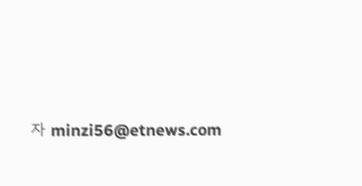자 minzi56@etnews.com